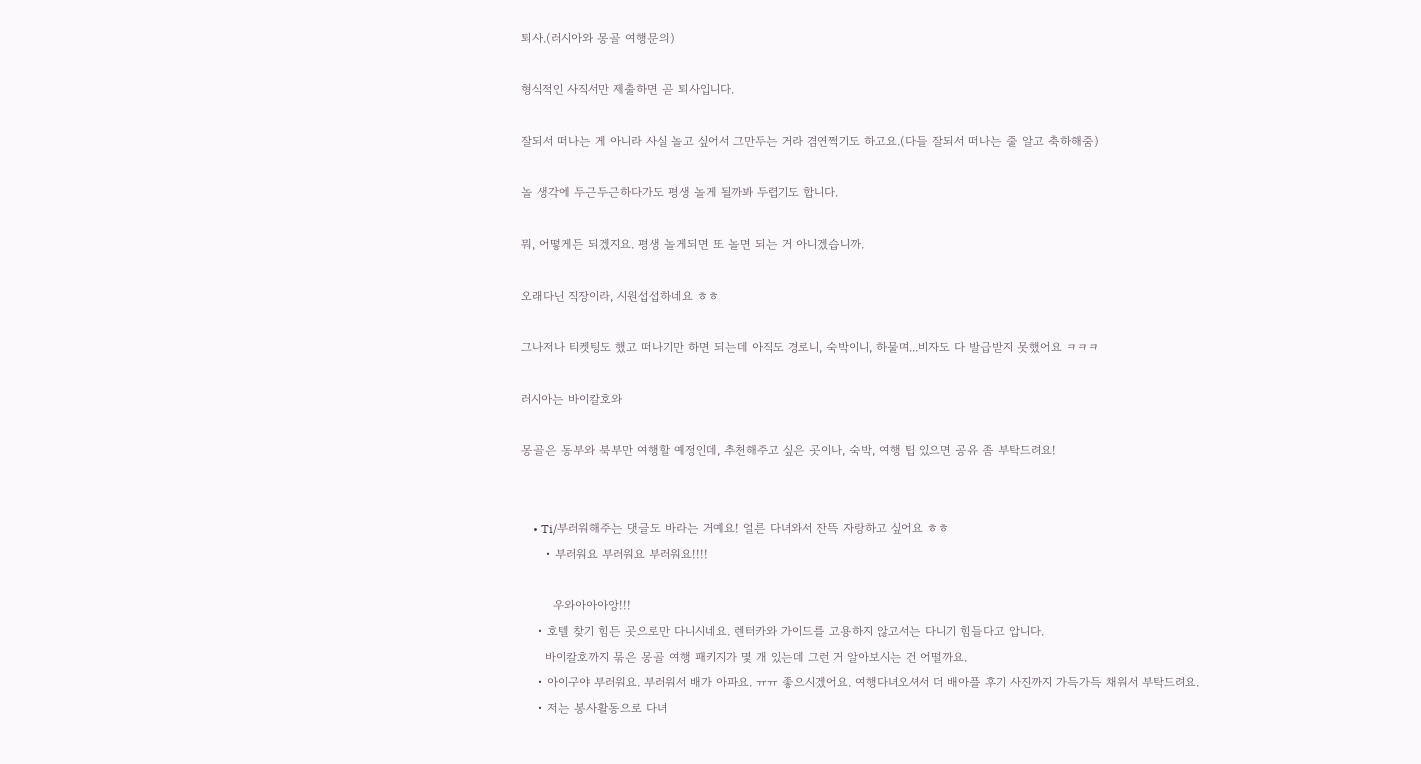퇴사.(러시아와 몽골 여행문의)

형식적인 사직서만 제출하면 곧 퇴사입니다.

잘되서 떠나는 게 아니라 사실 놀고 싶어서 그만두는 거라 겸연쩍기도 하고요.(다들 잘되서 떠나는 줄 알고 축하해줌)

놀 생각에 두근두근하다가도 평생 놀게 될까봐 두렵기도 합니다.

뭐, 어떻게든 되겠지요. 평생 놀게되면 또 놀면 되는 거 아니겠습니까.

오래다닌 직장이라, 시원섭섭하네요 ㅎㅎ

그나저나 티켓팅도 했고 떠나기만 하면 되는데 아직도 경로니, 숙박이니, 하물며...비자도 다 발급받지 못했어요 ㅋㅋㅋ

러시아는 바이칼호와

몽골은 동부와 북부만 여행할 예정인데, 추천해주고 싶은 곳이나, 숙박, 여행 팁 있으면 공유 좀 부탁드려요!


    • Ti/부러워해주는 댓글도 바라는 거예요! 얼른 다녀와서 잔뜩 자랑하고 싶어요 ㅎㅎ
      • 부러워요 부러워요 부러워요!!!!

        우와아아아앙!!!
    • 호텔 찾기 힘든 곳으로만 다니시네요. 렌터카와 가이드를 고용하지 않고서는 다니기 힘들다고 압니다.
      바이칼호까지 묶은 몽골 여행 패키지가 몇 개 있는데 그런 거 알아보시는 건 어떨까요.
    • 아이구야 부러워요. 부러워서 배가 아파요. ㅠㅠ 좋으시겠어요. 여행다녀오셔서 더 배아플 후기 사진까지 가득가득 채워서 부탁드려요.
    • 저는 봉사활동으로 다녀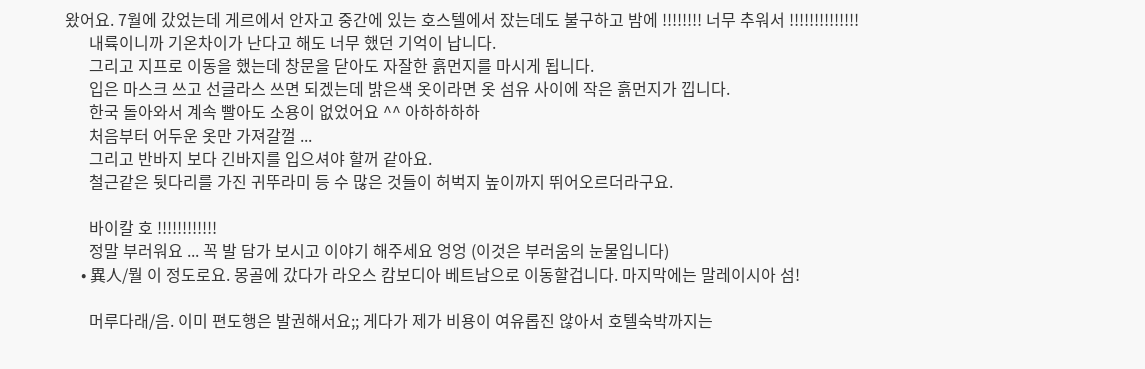왔어요. 7월에 갔었는데 게르에서 안자고 중간에 있는 호스텔에서 잤는데도 불구하고 밤에 !!!!!!!! 너무 추워서 !!!!!!!!!!!!!!
      내륙이니까 기온차이가 난다고 해도 너무 했던 기억이 납니다.
      그리고 지프로 이동을 했는데 창문을 닫아도 자잘한 흙먼지를 마시게 됩니다.
      입은 마스크 쓰고 선글라스 쓰면 되겠는데 밝은색 옷이라면 옷 섬유 사이에 작은 흙먼지가 낍니다.
      한국 돌아와서 계속 빨아도 소용이 없었어요 ^^ 아하하하하
      처음부터 어두운 옷만 가져갈껄 ...
      그리고 반바지 보다 긴바지를 입으셔야 할꺼 같아요.
      철근같은 뒷다리를 가진 귀뚜라미 등 수 많은 것들이 허벅지 높이까지 뛰어오르더라구요.

      바이칼 호 !!!!!!!!!!!!
      정말 부러워요 ... 꼭 발 담가 보시고 이야기 해주세요 엉엉 (이것은 부러움의 눈물입니다)
    • 異人/뭘 이 정도로요. 몽골에 갔다가 라오스 캄보디아 베트남으로 이동할겁니다. 마지막에는 말레이시아 섬!

      머루다래/음. 이미 편도행은 발권해서요;; 게다가 제가 비용이 여유롭진 않아서 호텔숙박까지는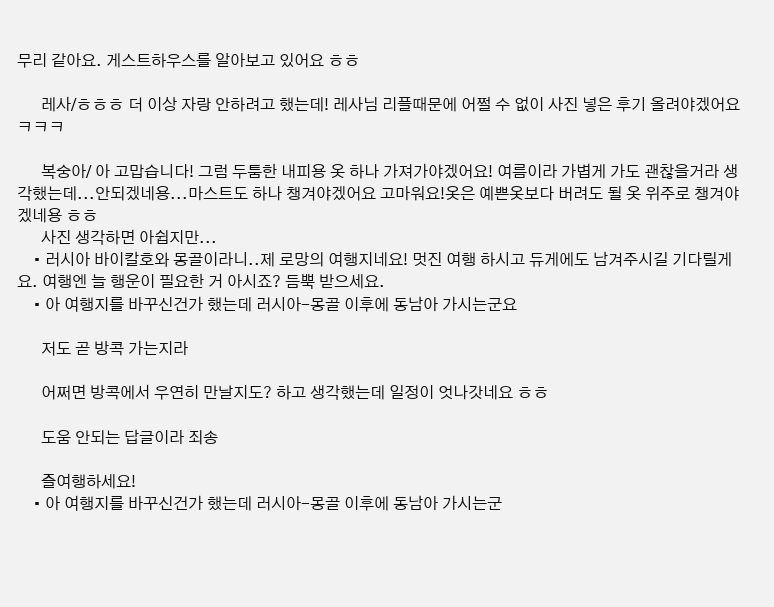무리 같아요. 게스트하우스를 알아보고 있어요 ㅎㅎ

      레사/ㅎㅎㅎ 더 이상 자랑 안하려고 했는데! 레사님 리플때문에 어쩔 수 없이 사진 넣은 후기 올려야겠어요 ㅋㅋㅋ

      복숭아/ 아 고맙습니다! 그럼 두툼한 내피용 옷 하나 가져가야겠어요! 여름이라 가볍게 가도 괜찮을거라 생각했는데...안되겠네용...마스트도 하나 챙겨야겠어요 고마워요!옷은 예쁜옷보다 버려도 될 옷 위주로 챙겨야겠네용 ㅎㅎ
      사진 생각하면 아쉽지만...
    • 러시아 바이칼호와 몽골이라니..제 로망의 여행지네요! 멋진 여행 하시고 듀게에도 남겨주시길 기다릴게요. 여행엔 늘 행운이 필요한 거 아시죠? 듬뿍 받으세요.
    • 아 여행지를 바꾸신건가 했는데 러시아-몽골 이후에 동남아 가시는군요

      저도 곧 방콕 가는지라

      어쩌면 방콕에서 우연히 만날지도? 하고 생각했는데 일정이 엇나갓네요 ㅎㅎ

      도움 안되는 답글이라 죄송

      즐여행하세요!
    • 아 여행지를 바꾸신건가 했는데 러시아-몽골 이후에 동남아 가시는군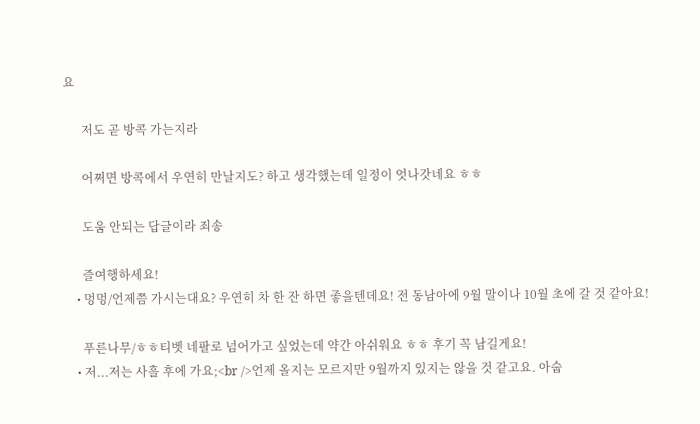요

      저도 곧 방콕 가는지라

      어쩌면 방콕에서 우연히 만날지도? 하고 생각했는데 일정이 엇나갓네요 ㅎㅎ

      도움 안되는 답글이라 죄송

      즐여행하세요!
    • 멍멍/언제쯤 가시는대요? 우연히 차 한 잔 하면 좋을텐데요! 전 동남아에 9월 말이나 10월 초에 갈 것 같아요!

      푸른나무/ㅎㅎ티벳 네팔로 넘어가고 싶었는데 약간 아쉬워요 ㅎㅎ 후기 꼭 남길게요!
    • 저...저는 사흘 후에 가요;<br />언제 올지는 모르지만 9월까지 있지는 않을 것 같고요. 아숩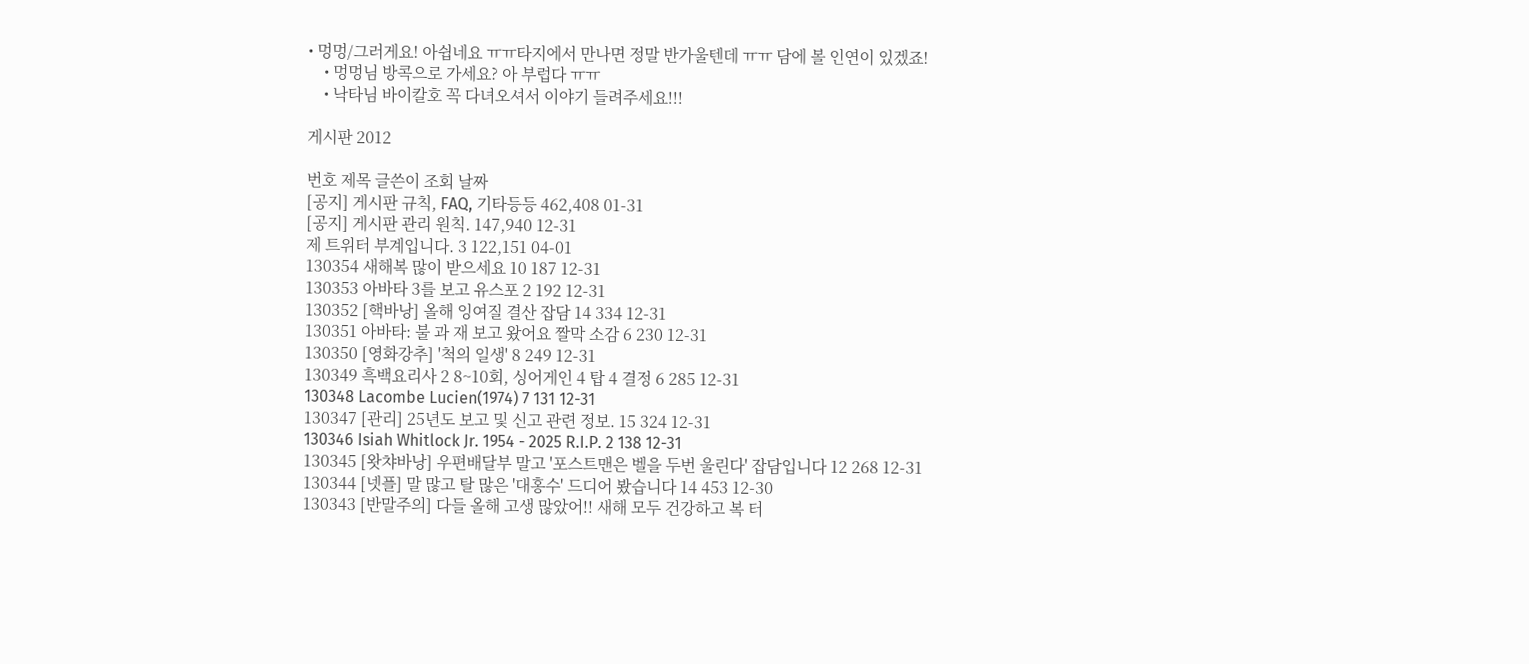• 멍멍/그러게요! 아쉽네요 ㅠㅠ타지에서 만나면 정말 반가울텐데 ㅠㅠ 담에 볼 인연이 있겠죠!
    • 멍멍님 방콕으로 가세요? 아 부럽다 ㅠㅠ
    • 낙타님 바이칼호 꼭 다녀오셔서 이야기 들려주세요!!!

게시판 2012

번호 제목 글쓴이 조회 날짜
[공지] 게시판 규칙, FAQ, 기타등등 462,408 01-31
[공지] 게시판 관리 원칙. 147,940 12-31
제 트위터 부계입니다. 3 122,151 04-01
130354 새해복 많이 받으세요 10 187 12-31
130353 아바타 3를 보고 유스포 2 192 12-31
130352 [핵바낭] 올해 잉여질 결산 잡담 14 334 12-31
130351 아바타: 불 과 재 보고 왔어요 짤막 소감 6 230 12-31
130350 [영화강추] '척의 일생' 8 249 12-31
130349 흑백요리사 2 8~10회, 싱어게인 4 탑 4 결정 6 285 12-31
130348 Lacombe Lucien(1974) 7 131 12-31
130347 [관리] 25년도 보고 및 신고 관련 정보. 15 324 12-31
130346 Isiah Whitlock Jr. 1954 - 2025 R.I.P. 2 138 12-31
130345 [왓챠바낭] 우편배달부 말고 '포스트맨은 벨을 두번 울린다' 잡담입니다 12 268 12-31
130344 [넷플] 말 많고 탈 많은 '대홍수' 드디어 봤습니다 14 453 12-30
130343 [반말주의] 다들 올해 고생 많았어!! 새해 모두 건강하고 복 터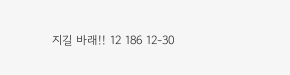지길 바래!! 12 186 12-30